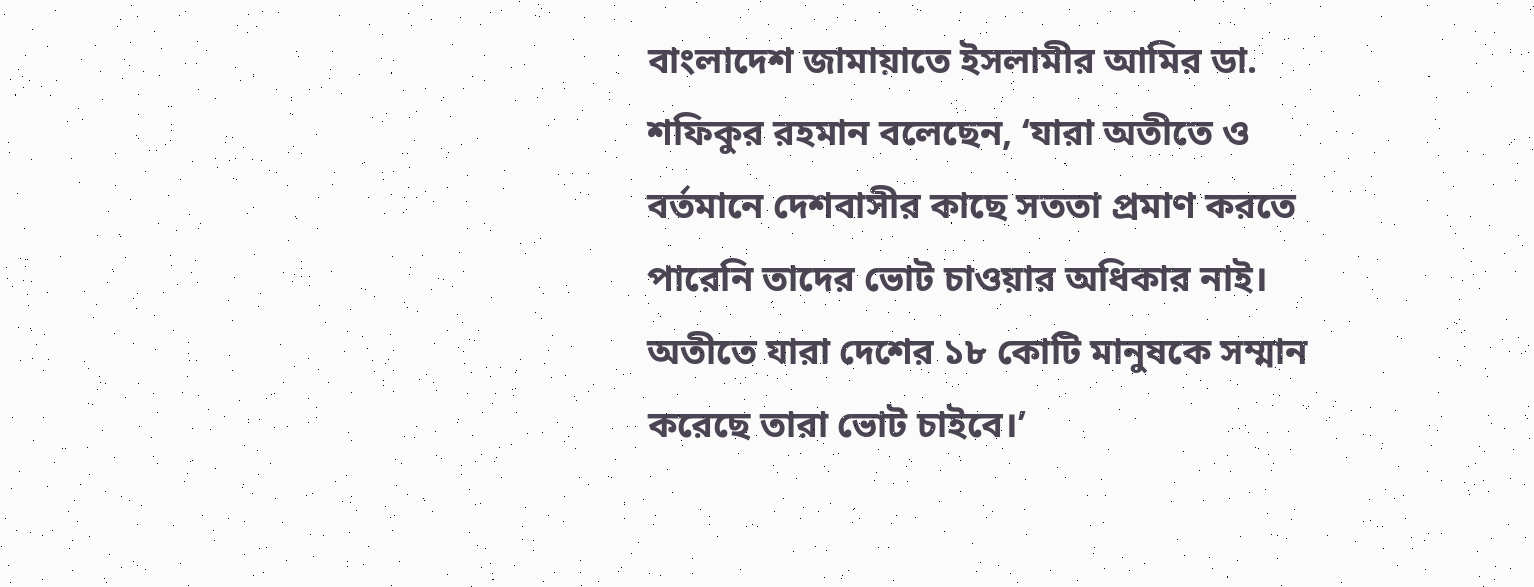বাংলাদেশ জামায়াতে ইসলামীর আমির ডা. শফিকুর রহমান বলেছেন, ‘যারা অতীতে ও বর্তমানে দেশবাসীর কাছে সততা প্রমাণ করতে পারেনি তাদের ভোট চাওয়ার অধিকার নাই। অতীতে যারা দেশের ১৮ কোটি মানুষকে সম্মান করেছে তারা ভোট চাইবে।’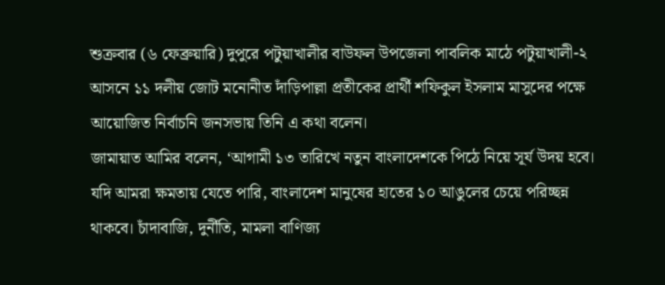শুক্রবার (৬ ফেব্রুয়ারি) দুপুরে পটুয়াখালীর বাউফল উপজেলা পাবলিক মাঠে পটুয়াখালী-২ আসনে ১১ দলীয় জোট মনোনীত দাঁড়িপাল্লা প্রতীকের প্রার্থী শফিকুল ইসলাম মাসুদের পক্ষে আয়োজিত নির্বাচনি জনসভায় তিনি এ কথা বলেন।
জামায়াত আমির বলেন, ‘আগামী ১৩ তারিখে নতুন বাংলাদেশকে পিঠে নিয়ে সূর্য উদয় হবে। যদি আমরা ক্ষমতায় যেতে পারি, বাংলাদেশ মানুষের হাতের ১০ আঙুলের চেয়ে পরিচ্ছন্ন থাকবে। চাঁদাবাজি, দুর্নীতি, মামলা বাণিজ্য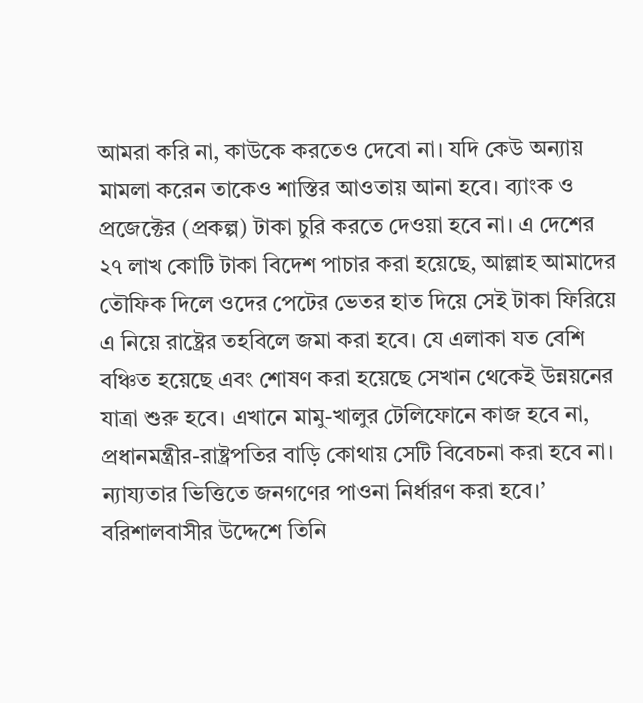আমরা করি না, কাউকে করতেও দেবো না। যদি কেউ অন্যায় মামলা করেন তাকেও শাস্তির আওতায় আনা হবে। ব্যাংক ও প্রজেক্টের (প্রকল্প) টাকা চুরি করতে দেওয়া হবে না। এ দেশের ২৭ লাখ কোটি টাকা বিদেশ পাচার করা হয়েছে, আল্লাহ আমাদের তৌফিক দিলে ওদের পেটের ভেতর হাত দিয়ে সেই টাকা ফিরিয়ে এ নিয়ে রাষ্ট্রের তহবিলে জমা করা হবে। যে এলাকা যত বেশি বঞ্চিত হয়েছে এবং শোষণ করা হয়েছে সেখান থেকেই উন্নয়নের যাত্রা শুরু হবে। এখানে মামু-খালুর টেলিফোনে কাজ হবে না, প্রধানমন্ত্রীর-রাষ্ট্রপতির বাড়ি কোথায় সেটি বিবেচনা করা হবে না। ন্যায্যতার ভিত্তিতে জনগণের পাওনা নির্ধারণ করা হবে।’
বরিশালবাসীর উদ্দেশে তিনি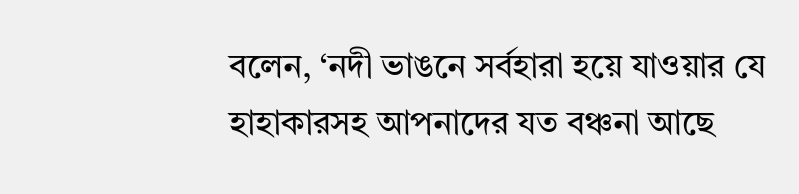বলেন, ‘নদী ভাঙনে সর্বহারা হয়ে যাওয়ার যে হাহাকারসহ আপনাদের যত বঞ্চনা আছে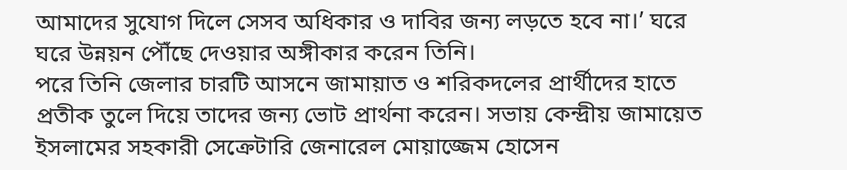আমাদের সুযোগ দিলে সেসব অধিকার ও দাবির জন্য লড়তে হবে না।’ ঘরে ঘরে উন্নয়ন পৌঁছে দেওয়ার অঙ্গীকার করেন তিনি।
পরে তিনি জেলার চারটি আসনে জামায়াত ও শরিকদলের প্রার্থীদের হাতে প্রতীক তুলে দিয়ে তাদের জন্য ভোট প্রার্থনা করেন। সভায় কেন্দ্রীয় জামায়েত ইসলামের সহকারী সেক্রেটারি জেনারেল মোয়াজ্জেম হোসেন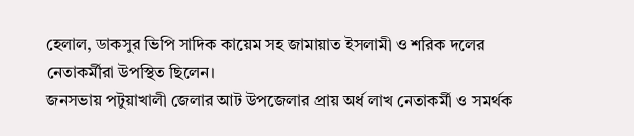হেলাল, ডাকসুর ভিপি সাদিক কায়েম সহ জামায়াত ইসলামী ও শরিক দলের নেতাকর্মীরা উপস্থিত ছিলেন।
জনসভায় পটুয়াখালী জেলার আট উপজেলার প্রায় অর্ধ লাখ নেতাকর্মী ও সমর্থক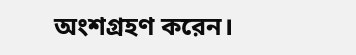অংশগ্রহণ করেন।